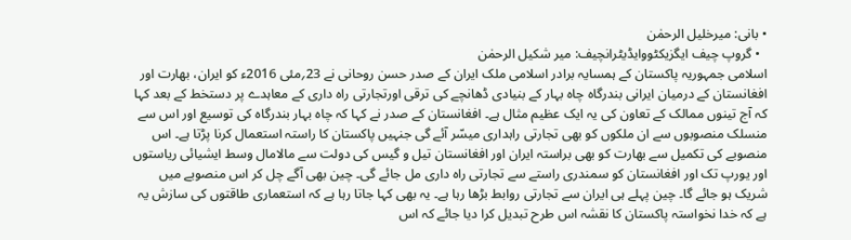• بانی: میرخلیل الرحمٰن
  • گروپ چیف ایگزیکٹووایڈیٹرانچیف: میر شکیل الرحمٰن
اسلامی جمہوریہ پاکستان کے ہمسایہ برادر اسلامی ملک ایران کے صدر حسن روحانی نے 23؍مئی 2016ء کو ایران، بھارت اور افغانستان کے درمیان ایرانی بندرگاہ چاہ بہار کے بنیادی ڈھانچے کی ترقی اورتجارتی راہ داری کے معاہدے پر دستخط کے بعد کہا کہ آج تینوں ممالک کے تعاون کی یہ ایک عظیم مثال ہے۔ افغانستان کے صدر نے کہا کہ چاہ بہار بندرگاہ کی توسیع اور اس سے منسلک منصوبوں سے ان ملکوں کو بھی تجارتی راہداری میسّر آئے گی جنہیں پاکستان کا راستہ استعمال کرنا پڑتا ہے۔ اس منصوبے کی تکمیل سے بھارت کو بھی براستہ ایران اور افغانستان تیل و گیس کی دولت سے مالامال وسط ایشیائی ریاستوں اور یورپ تک اور افغانستان کو سمندری راستے سے تجارتی راہ داری مل جائے گی۔ چین بھی آگے چل کر اس منصوبے میں شریک ہو جائے گا۔ چین پہلے ہی ایران سے تجارتی روابط بڑھا رہا ہے۔ یہ بھی کہا جاتا رہا ہے کہ استعماری طاقتوں کی سازش یہ ہے کہ خدا نخواستہ پاکستان کا نقشہ اس طرح تبدیل کرا دیا جائے کہ اس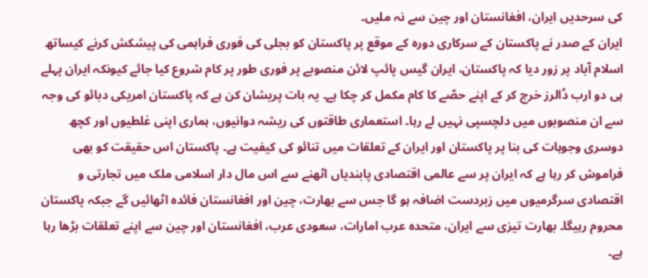کی سرحدیں ایران، افغانستان اور چین سے نہ ملیں۔
ایران کے صدر نے پاکستان کے سرکاری دورہ کے موقع پر پاکستان کو بجلی کی فوری فراہمی کی پیشکش کرنے کیساتھ اسلام آباد پر زور دیا کہ پاکستان، ایران گیس پائپ لائن منصوبے پر فوری طور پر کام شروع کیا جائے کیونکہ ایران پہلے ہی دو ارب ڈالرز خرچ کر کے اپنے حصّے کا کام مکمل کر چکا ہے۔ یہ بات پریشان کن ہے کہ پاکستان امریکی دبائو کی وجہ سے ان منصوبوں میں دلچسپی نہیں لے رہا۔ استعماری طاقتوں کی ریشہ دوانیوں، ہماری اپنی غلطیوں اور کچھ دوسری وجوہات کی بنا پر پاکستان اور ایران کے تعلقات میں تنائو کی کیفیت ہے۔ پاکستان اس حقیقت کو بھی فراموش کر رہا ہے کہ ایران پر سے عالمی اقتصادی پابندیاں اٹھنے سے اس مال دار اسلامی ملک میں تجارتی و اقتصادی سرگرمیوں میں زبردست اضافہ ہو گا جس سے بھارت، چین اور افغانستان فائدہ اٹھائیں گے جبکہ پاکستان محروم رہیگا۔ بھارت تیزی سے ایران، متحدہ عرب امارات، سعودی عرب، افغانستان اور چین سے اپنے تعلقات بڑھا رہا ہے۔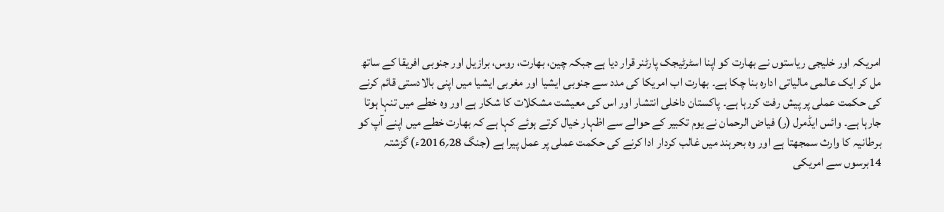امریکہ اور خلیجی ریاستوں نے بھارت کو اپنا اسٹرٹیجک پارٹنر قرار دیا ہے جبکہ چین، بھارت، روس، برازیل اور جنوبی افریقا کے ساتھ مل کر ایک عالمی مالیاتی ادارہ بنا چکا ہے۔ بھارت اب امریکا کی مدد سے جنوبی ایشیا اور مغربی ایشیا میں اپنی بالادستی قائم کرنے کی حکمت عملی پر پیش رفت کررہا ہے۔ پاکستان داخلی انتشار اور اس کی معیشت مشکلات کا شکار ہے اور وہ خطے میں تنہا ہوتا جارہا ہے۔ وائس ایڈمرل (ر) فیاض الرحمان نے یوم تکبیر کے حوالے سے اظہار خیال کرتے ہوئے کہا ہے کہ بھارت خطے میں اپنے آپ کو برطانیہ کا وارث سمجھتا ہے اور وہ بحرہند میں غالب کردار ادا کرنے کی حکمت عملی پر عمل پیرا ہے (جنگ 28؍2016ء) گزشتہ 14برسوں سے امریکی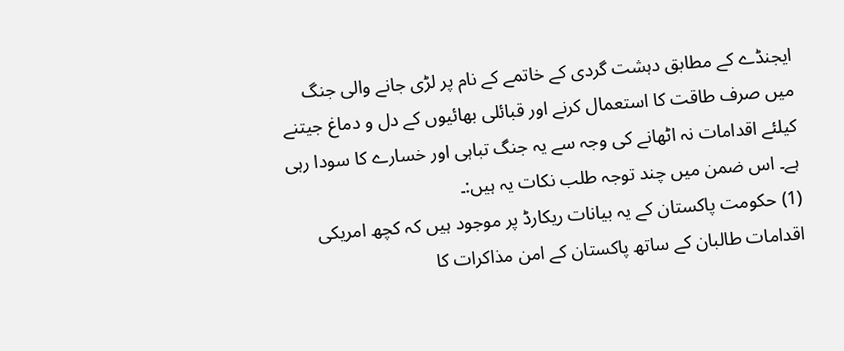ایجنڈے کے مطابق دہشت گردی کے خاتمے کے نام پر لڑی جانے والی جنگ میں صرف طاقت کا استعمال کرنے اور قبائلی بھائیوں کے دل و دماغ جیتنے کیلئے اقدامات نہ اٹھانے کی وجہ سے یہ جنگ تباہی اور خسارے کا سودا رہی ہے۔ اس ضمن میں چند توجہ طلب نکات یہ ہیں:۔
(1) حکومت پاکستان کے یہ بیانات ریکارڈ پر موجود ہیں کہ کچھ امریکی اقدامات طالبان کے ساتھ پاکستان کے امن مذاکرات کا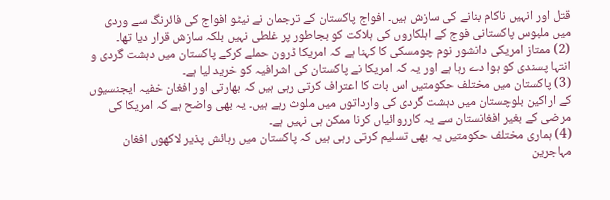قتل اور انہیں ناکام بنانے کی سازش ہیں۔ افواج پاکستان کے ترجمان نے نیٹو افواج کی فائرنگ سے وردی میں ملبوس پاکستانی فوج کے اہلکاروں کی ہلاکت کو بجاطور پر غلطی نہیں بلکہ سازش قرار دیا تھا۔
(2) ممتاز امریکی دانشور نوم چومسکی کا کہنا ہے کہ امریکا ڈرون حملے کرکے پاکستان میں دہشت گردی و انتہا پسندی کو ہوا دے رہا ہے اور یہ کہ امریکا نے پاکستان کی اشرافیہ کو خرید لیا ہے۔
(3) پاکستان میں مختلف حکومتیں اس بات کا اعتراف کرتی رہی ہیں کہ بھارتی اور افغان خفیہ ایجنسیوں کے اراکین بلوچستان میں دہشت گردی کی وارداتوں میں ملوث رہے ہیں۔ یہ بھی واضح ہے کہ امریکا کی مرضی کے بغیر افغانستان سے یہ کارروائیاں کرنا ممکن ہی نہیں ہے۔
(4) ہماری مختلف حکومتیں یہ بھی تسلیم کرتی رہی ہیں کہ پاکستان میں رہائش پذیر لاکھوں افغان مہاجرین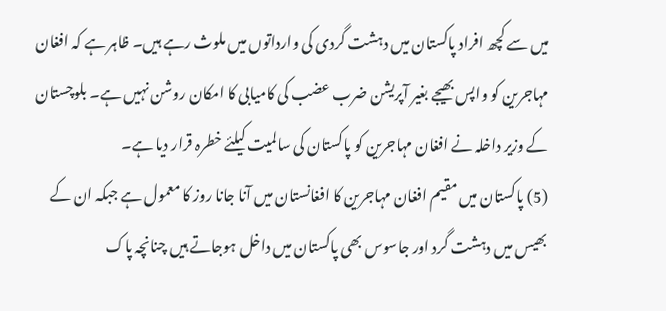میں سے کچھ افراد پاکستان میں دہشت گردی کی وارداتوں میں ملوث رہے ہیں۔ ظاہر ہے کہ افغان مہاجرین کو واپس بھیجے بغیر آپریشن ضرب عضب کی کامیابی کا امکان روشن نہیں ہے۔ بلوچستان کے وزیر داخلہ نے افغان مہاجرین کو پاکستان کی سالمیت کیلئے خطرہ قرار دیا ہے۔
(5) پاکستان میں مقیم افغان مہاجرین کا افغانستان میں آنا جانا روز کا معمول ہے جبکہ ان کے بھیس میں دہشت گرد اور جاسوس بھی پاکستان میں داخل ہوجاتے ہیں چنانچہ پاک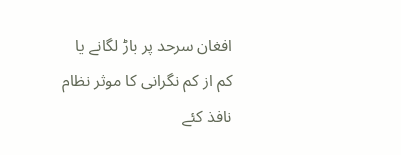افغان سرحد پر باڑ لگانے یا کم از کم نگرانی کا موثر نظام نافذ کئے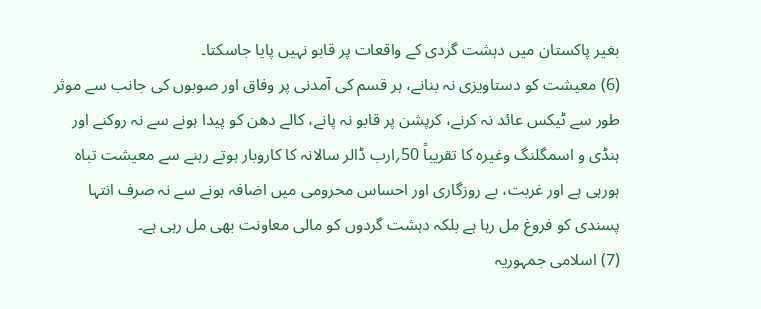بغیر پاکستان میں دہشت گردی کے واقعات پر قابو نہیں پایا جاسکتا۔
(6) معیشت کو دستاویزی نہ بنانے، ہر قسم کی آمدنی پر وفاق اور صوبوں کی جانب سے موثر طور سے ٹیکس عائد نہ کرنے، کرپشن پر قابو نہ پانے، کالے دھن کو پیدا ہونے سے نہ روکنے اور ہنڈی و اسمگلنگ وغیرہ کا تقریباً 50؍ارب ڈالر سالانہ کا کاروبار ہوتے رہنے سے معیشت تباہ ہورہی ہے اور غربت، بے روزگاری اور احساس محرومی میں اضافہ ہونے سے نہ صرف انتہا پسندی کو فروغ مل رہا ہے بلکہ دہشت گردوں کو مالی معاونت بھی مل رہی ہے۔
(7) اسلامی جمہوریہ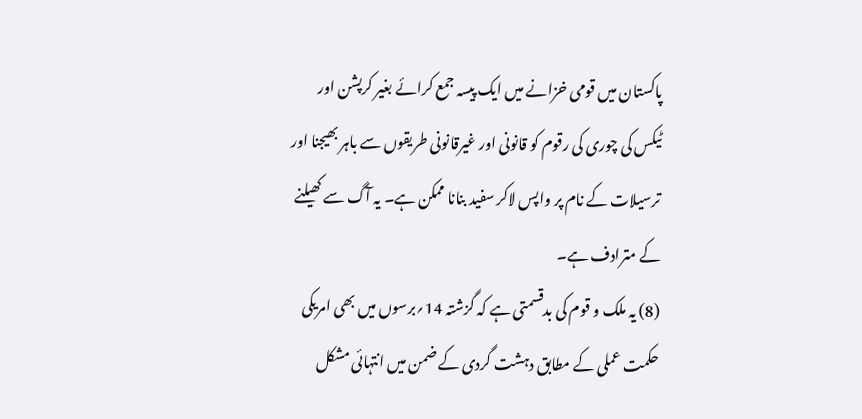پاکستان میں قومی خزانے میں ایک پیسہ جمع کرائے بغیر کرپشن اور ٹیکس کی چوری کی رقوم کو قانونی اور غیرقانونی طریقوں سے باہر بھیجنا اور ترسیلات کے نام پر واپس لاکر سفید بنانا ممکن ہے۔ یہ آگ سے کھیلنے کے مترادف ہے۔
(8) یہ ملک و قوم کی بدقسمتی ہے کہ گزشتہ 14؍برسوں میں بھی امریکی حکمت عملی کے مطابق دہشت گردی کے ضمن میں انتہائی مشکل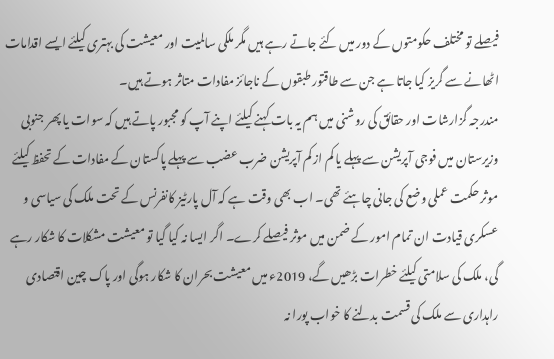فیصلے تو مختلف حکومتوں کے دور میں کئے جاتے رہے ہیں مگر ملکی سالمیت اور معیشت کی بہتری کیلئے ایسے اقدامات اٹھانے سے گریز کیا جاتا ہے جن سے طاقتور طبقوں کے ناجائز مفادات متاثر ہوتے ہیں۔
مندرجہ گزارشات اور حقائق کی روشنی میں ہم یہ بات کہنے کیلئے اپنے آپ کو مجبور پاتے ہیں کہ سوات یا پھر جنوبی وزیرستان میں فوجی آپریشن سے پہلے یا کم از کم آپریشن ضرب عضب سے پہلے پاکستان کے مفادات کے تحفظ کیلئے موثر حکمت عملی وضع کی جانی چاہئے تھی۔ اب بھی وقت ہے کہ آل پارٹیز کانفرنس کے تحت ملک کی سیاسی و عسکری قیادت ان تمام امور کے ضمن میں موثر فیصلے کرے۔ اگر ایسا نہ کیا گیا تو معیشت مشکلات کا شکار رہے گی، ملک کی سلامتی کیلئے خطرات بڑھیں گے، 2019ء میں معیشت بحران کا شکار ہوگی اور پاک چین اقتصادی راہداری سے ملک کی قسمت بدلنے کا خواب پورا نہ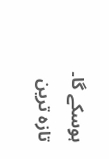ہوسکے گا۔
تازہ ترین